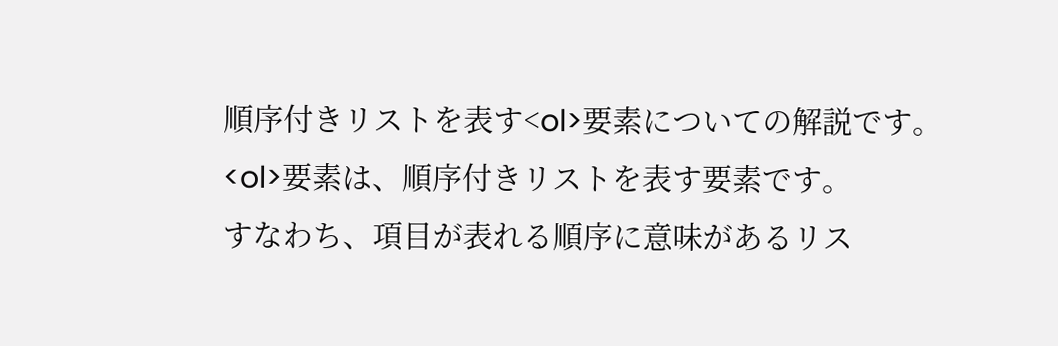順序付きリストを表す<ol>要素についての解説です。
<ol>要素は、順序付きリストを表す要素です。
すなわち、項目が表れる順序に意味があるリス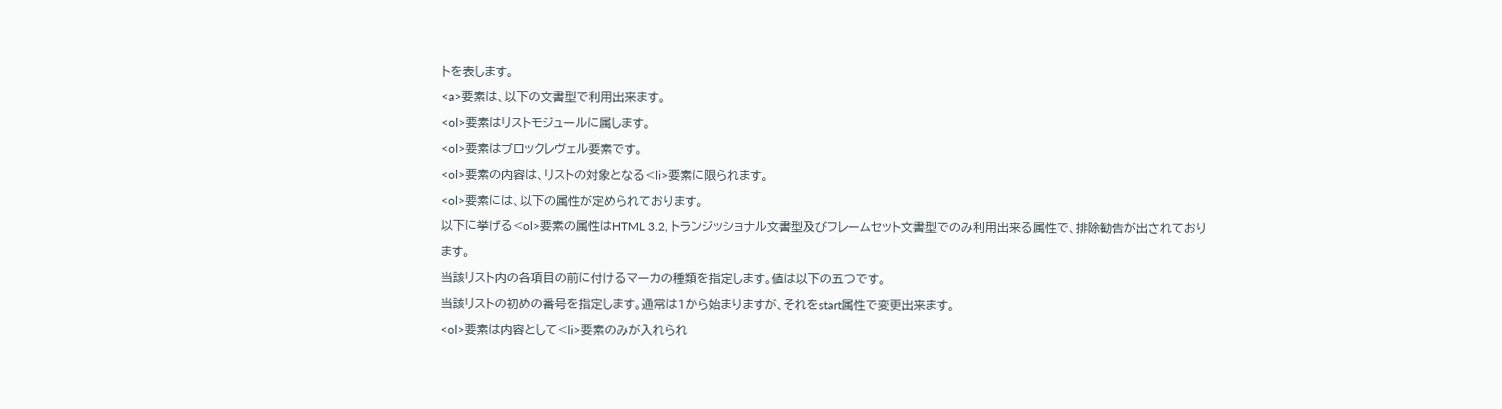トを表します。
<a>要素は、以下の文書型で利用出来ます。
<ol>要素はリストモジュールに属します。
<ol>要素はブロックレヴェル要素です。
<ol>要素の内容は、リストの対象となる<li>要素に限られます。
<ol>要素には、以下の属性が定められております。
以下に挙げる<ol>要素の属性はHTML 3.2, トランジッショナル文書型及びフレームセット文書型でのみ利用出来る属性で、排除勧告が出されております。
当該リスト内の各項目の前に付けるマーカの種類を指定します。値は以下の五つです。
当該リストの初めの番号を指定します。通常は1から始まりますが、それをstart属性で変更出来ます。
<ol>要素は内容として<li>要素のみが入れられ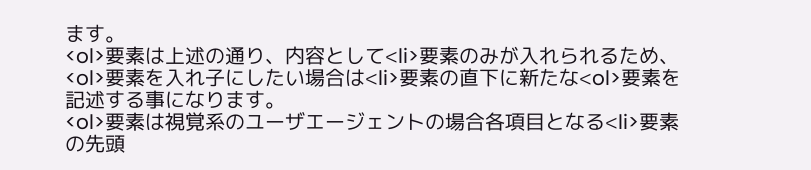ます。
<ol>要素は上述の通り、内容として<li>要素のみが入れられるため、<ol>要素を入れ子にしたい場合は<li>要素の直下に新たな<ol>要素を記述する事になります。
<ol>要素は視覚系のユーザエージェントの場合各項目となる<li>要素の先頭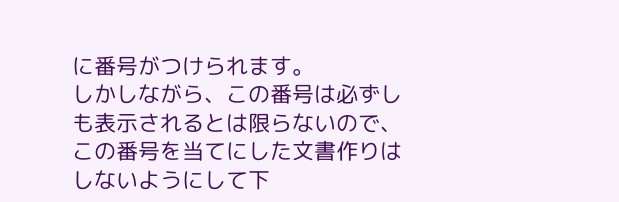に番号がつけられます。
しかしながら、この番号は必ずしも表示されるとは限らないので、この番号を当てにした文書作りはしないようにして下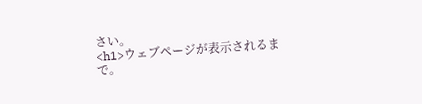さい。
<h1>ウェブページが表示されるまで。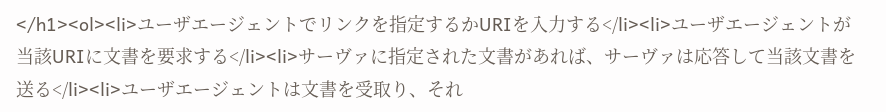</h1><ol><li>ユーザエージェントでリンクを指定するかURIを入力する</li><li>ユーザエージェントが当該URIに文書を要求する</li><li>サーヴァに指定された文書があれば、サーヴァは応答して当該文書を送る</li><li>ユーザエージェントは文書を受取り、それ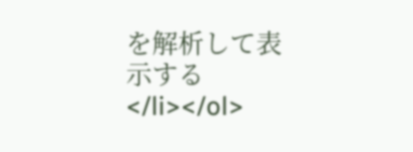を解析して表示する</li></ol>